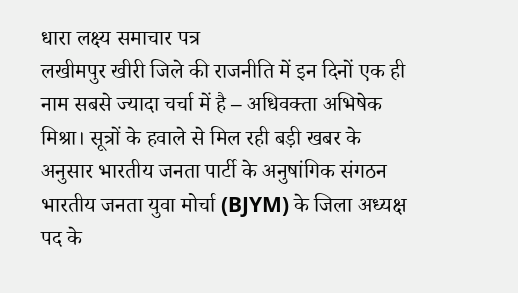धारा लक्ष्य समाचार पत्र
लखीमपुर खीरी जिले की राजनीति में इन दिनों एक ही नाम सबसे ज्यादा चर्चा में है – अधिवक्ता अभिषेक मिश्रा। सूत्रों के हवाले से मिल रही बड़ी खबर के अनुसार भारतीय जनता पार्टी के अनुषांगिक संगठन भारतीय जनता युवा मोर्चा (BJYM) के जिला अध्यक्ष पद के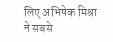लिए अभिषेक मिश्रा ने सबसे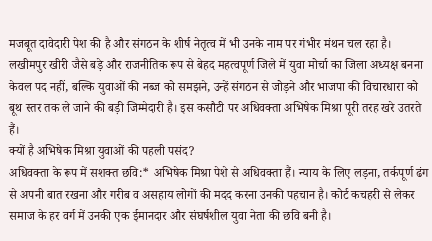मजबूत दावेदारी पेश की है और संगठन के शीर्ष नेतृत्व में भी उनके नाम पर गंभीर मंथन चल रहा है।
लखीमपुर खीरी जैसे बड़े और राजनीतिक रूप से बेहद महत्वपूर्ण जिले में युवा मोर्चा का जिला अध्यक्ष बनना केवल पद नहीं, बल्कि युवाओं की नब्ज को समझने, उन्हें संगठन से जोड़ने और भाजपा की विचारधारा को बूथ स्तर तक ले जाने की बड़ी जिम्मेदारी है। इस कसौटी पर अधिवक्ता अभिषेक मिश्रा पूरी तरह खरे उतरते हैं।
क्यों है अभिषेक मिश्रा युवाओं की पहली पसंद?
अधिवक्ता के रूप में सशक्त छवि:* अभिषेक मिश्रा पेशे से अधिवक्ता हैं। न्याय के लिए लड़ना, तर्कपूर्ण ढंग से अपनी बात रखना और गरीब व असहाय लोगों की मदद करना उनकी पहचान है। कोर्ट कचहरी से लेकर समाज के हर वर्ग में उनकी एक ईमानदार और संघर्षशील युवा नेता की छवि बनी है।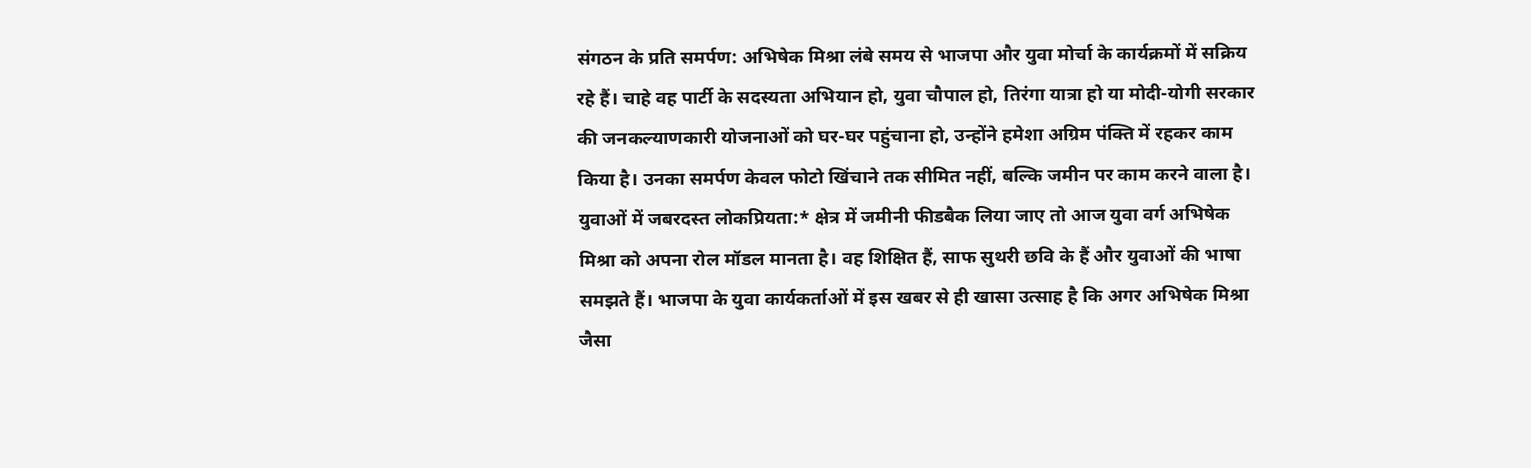संगठन के प्रति समर्पण: अभिषेक मिश्रा लंबे समय से भाजपा और युवा मोर्चा के कार्यक्रमों में सक्रिय रहे हैं। चाहे वह पार्टी के सदस्यता अभियान हो, युवा चौपाल हो, तिरंगा यात्रा हो या मोदी-योगी सरकार की जनकल्याणकारी योजनाओं को घर-घर पहुंचाना हो, उन्होंने हमेशा अग्रिम पंक्ति में रहकर काम किया है। उनका समर्पण केवल फोटो खिंचाने तक सीमित नहीं, बल्कि जमीन पर काम करने वाला है।
युवाओं में जबरदस्त लोकप्रियता:* क्षेत्र में जमीनी फीडबैक लिया जाए तो आज युवा वर्ग अभिषेक मिश्रा को अपना रोल मॉडल मानता है। वह शिक्षित हैं, साफ सुथरी छवि के हैं और युवाओं की भाषा समझते हैं। भाजपा के युवा कार्यकर्ताओं में इस खबर से ही खासा उत्साह है कि अगर अभिषेक मिश्रा जैसा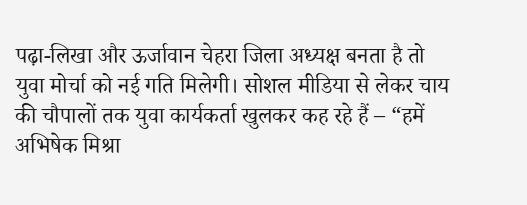पढ़ा-लिखा और ऊर्जावान चेहरा जिला अध्यक्ष बनता है तो युवा मोर्चा को नई गति मिलेगी। सोशल मीडिया से लेकर चाय की चौपालों तक युवा कार्यकर्ता खुलकर कह रहे हैं – “हमें अभिषेक मिश्रा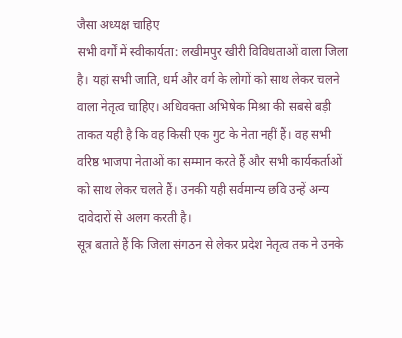जैसा अध्यक्ष चाहिए
सभी वर्गों में स्वीकार्यता: लखीमपुर खीरी विविधताओं वाला जिला है। यहां सभी जाति, धर्म और वर्ग के लोगों को साथ लेकर चलने वाला नेतृत्व चाहिए। अधिवक्ता अभिषेक मिश्रा की सबसे बड़ी ताकत यही है कि वह किसी एक गुट के नेता नहीं हैं। वह सभी वरिष्ठ भाजपा नेताओं का सम्मान करते हैं और सभी कार्यकर्ताओं को साथ लेकर चलते हैं। उनकी यही सर्वमान्य छवि उन्हें अन्य दावेदारों से अलग करती है।
सूत्र बताते हैं कि जिला संगठन से लेकर प्रदेश नेतृत्व तक ने उनके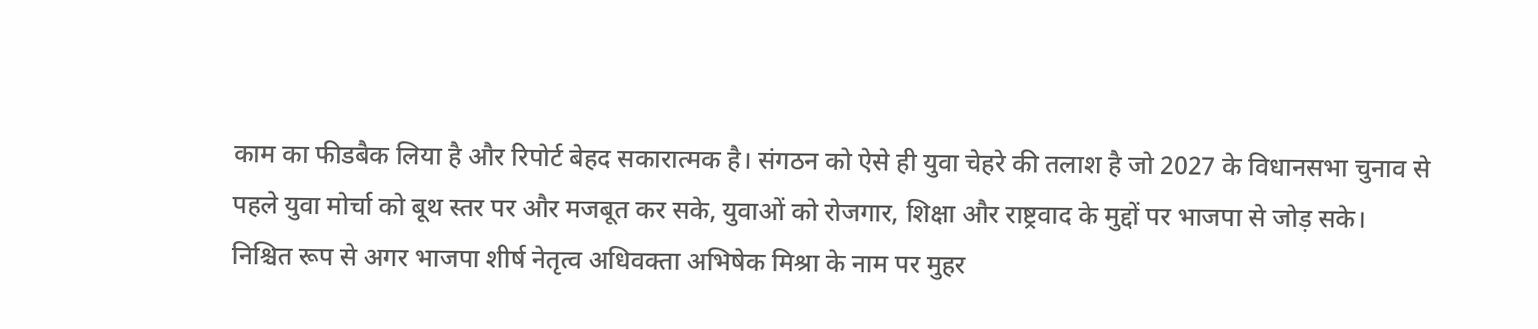काम का फीडबैक लिया है और रिपोर्ट बेहद सकारात्मक है। संगठन को ऐसे ही युवा चेहरे की तलाश है जो 2027 के विधानसभा चुनाव से पहले युवा मोर्चा को बूथ स्तर पर और मजबूत कर सके, युवाओं को रोजगार, शिक्षा और राष्ट्रवाद के मुद्दों पर भाजपा से जोड़ सके।
निश्चित रूप से अगर भाजपा शीर्ष नेतृत्व अधिवक्ता अभिषेक मिश्रा के नाम पर मुहर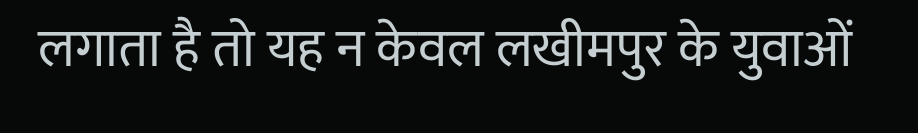लगाता है तो यह न केवल लखीमपुर के युवाओं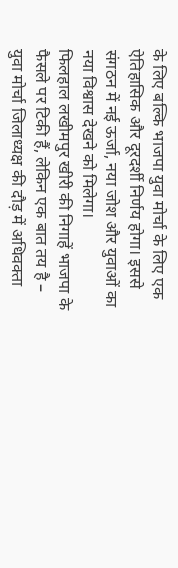के लिए बल्कि भाजपा युवा मोर्चा के लिए एक ऐतिहासिक और दूरदर्शी निर्णय होगा। इससे संगठन में नई ऊर्जा, नया जोश और युवाओं का नया विश्वास देखने को मिलेगा।
फिलहाल लखीमपुर खीरी की निगाहें भाजपा के फैसले पर टिकी हैं, लेकिन एक बात तय है – युवा मोर्चा जिलाध्यक्ष की दौड़ में अधिवक्ता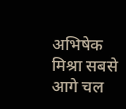अभिषेक मिश्रा सबसे आगे चल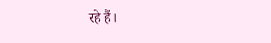रहे हैं।